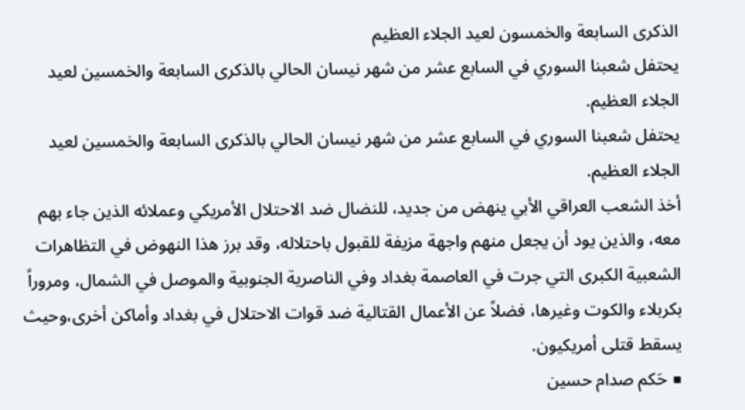الذكرى السابعة والخمسون لعيد الجلاء العظيم
يحتفل شعبنا السوري في السابع عشر من شهر نيسان الحالي بالذكرى السابعة والخمسين لعيد الجلاء العظيم.
يحتفل شعبنا السوري في السابع عشر من شهر نيسان الحالي بالذكرى السابعة والخمسين لعيد الجلاء العظيم.
أخذ الشعب العراقي الأبي ينهض من جديد، للنضال ضد الاحتلال الأمريكي وعملائه الذين جاء بهم معه، والذين يود أن يجعل منهم واجهة مزيفة للقبول باحتلاله، وقد برز هذا النهوض في التظاهرات الشعبية الكبرى التي جرت في العاصمة بغداد وفي الناصرية الجنوبية والموصل في الشمال، ومروراً بكربلاء والكوت وغيرها، فضلاً عن الأعمال القتالية ضد قوات الاحتلال في بغداد وأماكن أخرى،وحيث يسقط قتلى أمريكيون.
■ حَكم صدام حسين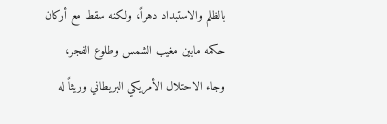بالظلم والاستبداد دهراً، ولكنه سقط مع أركان حكمه مابين مغيب الشمس وطلوع الفجر، وجاء الاحتلال الأمريكي البريطاني وريثاً له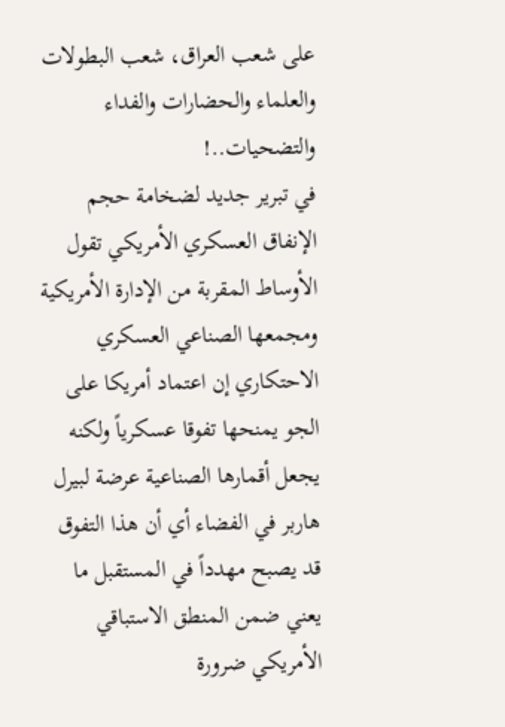على شعب العراق، شعب البطولات والعلماء والحضارات والفداء والتضحيات..!
في تبرير جديد لضخامة حجم الإنفاق العسكري الأمريكي تقول الأوساط المقربة من الإدارة الأمريكية ومجمعها الصناعي العسكري الاحتكاري إن اعتماد أمريكا على الجو يمنحها تفوقا عسكرياً ولكنه يجعل أقمارها الصناعية عرضة لبيرل هاربر في الفضاء أي أن هذا التفوق قد يصبح مهدداً في المستقبل ما يعني ضمن المنطق الاستباقي الأمريكي ضرورة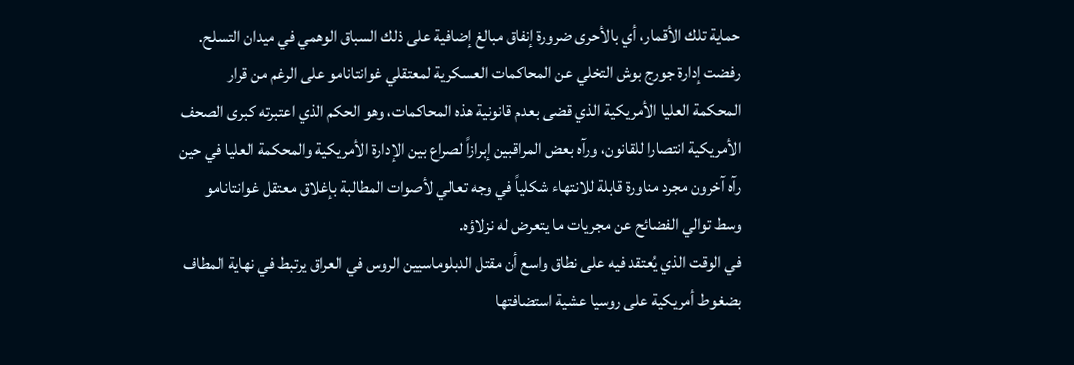حماية تلك الأقمار، أي بالأحرى ضرورة إنفاق مبالغ إضافية على ذلك السباق الوهمي في ميدان التسلح.
رفضت إدارة جورج بوش التخلي عن المحاكمات العسكرية لمعتقلي غوانتانامو على الرغم من قرار المحكمة العليا الأمريكية الذي قضى بعدم قانونية هذه المحاكمات، وهو الحكم الذي اعتبرته كبرى الصحف الأمريكية انتصارا للقانون، ورآه بعض المراقبين إبرازاً لصراع بين الإدارة الأمريكية والمحكمة العليا في حين رآه آخرون مجرد مناورة قابلة للانتهاء شكلياً في وجه تعالي لأصوات المطالبة بإغلاق معتقل غوانتانامو وسط توالي الفضائح عن مجريات ما يتعرض له نزلاؤه.
في الوقت الذي يُعتقد فيه على نطاق واسع أن مقتل الدبلوماسيين الروس في العراق يرتبط في نهاية المطاف بضغوط أمريكية على روسيا عشية استضافتها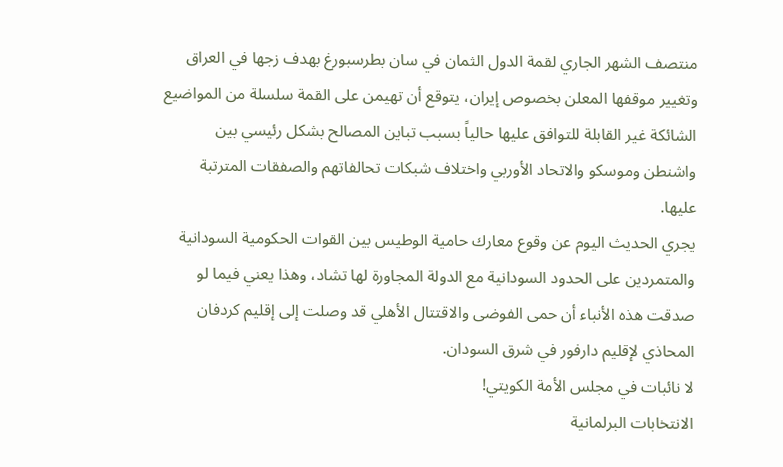منتصف الشهر الجاري لقمة الدول الثمان في سان بطرسبورغ بهدف زجها في العراق وتغيير موقفها المعلن بخصوص إيران، يتوقع أن تهيمن على القمة سلسلة من المواضيع الشائكة غير القابلة للتوافق عليها حالياً بسبب تباين المصالح بشكل رئيسي بين واشنطن وموسكو والاتحاد الأوربي واختلاف شبكات تحالفاتهم والصفقات المترتبة عليها.
يجري الحديث اليوم عن وقوع معارك حامية الوطيس بين القوات الحكومية السودانية والمتمردين على الحدود السودانية مع الدولة المجاورة لها تشاد، وهذا يعني فيما لو صدقت هذه الأنباء أن حمى الفوضى والاقتتال الأهلي قد وصلت إلى إقليم كردفان المحاذي لإقليم دارفور في شرق السودان.
لا نائبات في مجلس الأمة الكويتي!
الانتخابات البرلمانية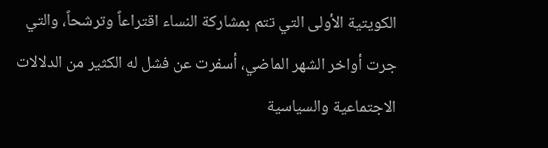الكويتية الأولى التي تتم بمشاركة النساء اقتراعاً وترشحاً، والتي جرت أواخر الشهر الماضي، أسفرت عن فشل له الكثير من الدلالات الاجتماعية والسياسية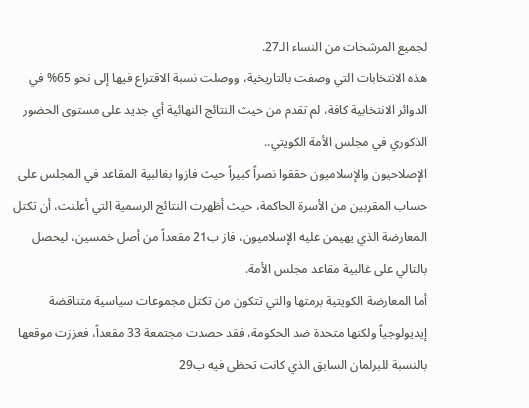لجميع المرشحات من النساء الـ27.
هذه الانتخابات التي وصفت بالتاريخية، ووصلت نسبة الاقتراع فيها إلى نحو 65% في الدوائر الانتخابية كافة، لم تقدم من حيث النتائج النهائية أي جديد على مستوى الحضور الذكوري في مجلس الأمة الكويتي..
الإصلاحيون والإسلاميون حققوا نصراً كبيراً حيث فازوا بغالبية المقاعد في المجلس على حساب المقربين من الأسرة الحاكمة، حيث أظهرت النتائج الرسمية التي أعلنت، أن تكتل المعارضة الذي يهيمن عليه الإسلاميون، فاز ب21 مقعداً من أصل خمسين، ليحصل بالتالي على غالبية مقاعد مجلس الأمة.
أما المعارضة الكويتية برمتها والتي تتكون من تكتل مجموعات سياسية متناقضة إيديولوجياً ولكنها متحدة ضد الحكومة، فقد حصدت مجتمعة 33 مقعداً، فعززت موقعها بالنسبة للبرلمان السابق الذي كانت تحظى فيه ب29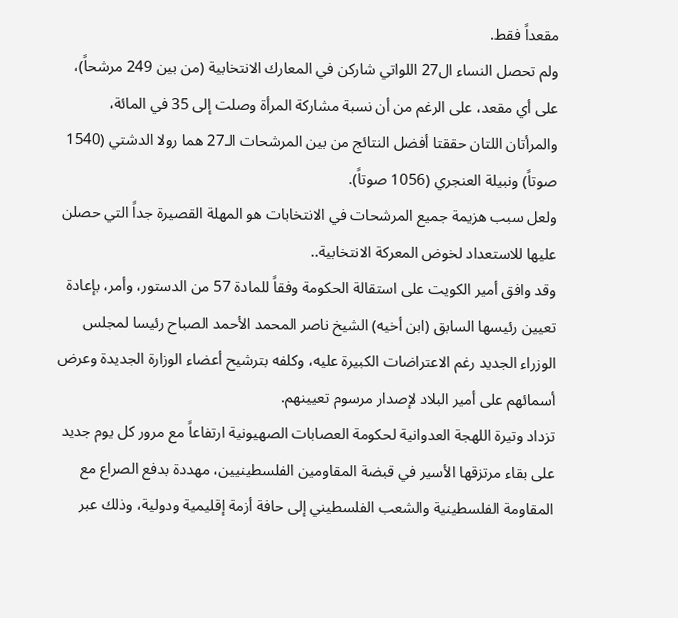مقعداً فقط.
ولم تحصل النساء ال27 اللواتي شاركن في المعارك الانتخابية (من بين 249 مرشحاً)، على أي مقعد، على الرغم من أن نسبة مشاركة المرأة وصلت إلى 35 في المائة، والمرأتان اللتان حققتا أفضل النتائج من بين المرشحات الـ27 هما رولا الدشتي (1540 صوتاً) ونبيلة العنجري (1056 صوتاً).
ولعل سبب هزيمة جميع المرشحات في الانتخابات هو المهلة القصيرة جداً التي حصلن عليها للاستعداد لخوض المعركة الانتخابية..
وقد وافق أمير الكويت على استقالة الحكومة وفقاً للمادة 57 من الدستور، وأمر، بإعادة تعيين رئيسها السابق (ابن أخيه) الشيخ ناصر المحمد الأحمد الصباح رئيسا لمجلس الوزراء الجديد رغم الاعتراضات الكبيرة عليه، وكلفه بترشيح أعضاء الوزارة الجديدة وعرض أسمائهم على أمير البلاد لإصدار مرسوم تعيينهم.
تزداد وتيرة اللهجة العدوانية لحكومة العصابات الصهيونية ارتفاعاً مع مرور كل يوم جديد على بقاء مرتزقها الأسير في قبضة المقاومين الفلسطينيين، مهددة بدفع الصراع مع المقاومة الفلسطينية والشعب الفلسطيني إلى حافة أزمة إقليمية ودولية، وذلك عبر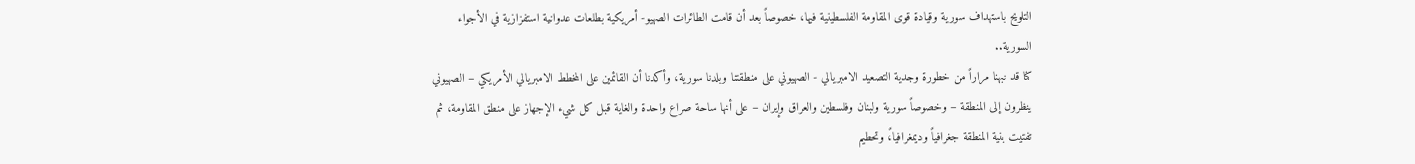التلويح باستهداف سورية وقيادة قوى المقاومة الفلسطينية فيها، خصوصاً بعد أن قامت الطائرات الصهيو- أمريكية بطلعات عدوانية استفزازية في الأجواء السورية..
كنا قد نبهنا مراراً من خطورة وجدية التصعيد الامبريالي - الصهيوني على منطقتنا وبلدنا سورية، وأكدنا أن القائمين على المخطط الامبريالي الأمريكي – الصهيوني ينظرون إلى المنطقة – وخصوصاً سورية ولبنان وفلسطين والعراق وإيران – على أنها ساحة صراع واحدة والغاية قبل كل شيء الإجهاز على منطق المقاومة، ثم تفتيت بنية المنطقة جغرافياً وديمغرافيا،ً وتحطيم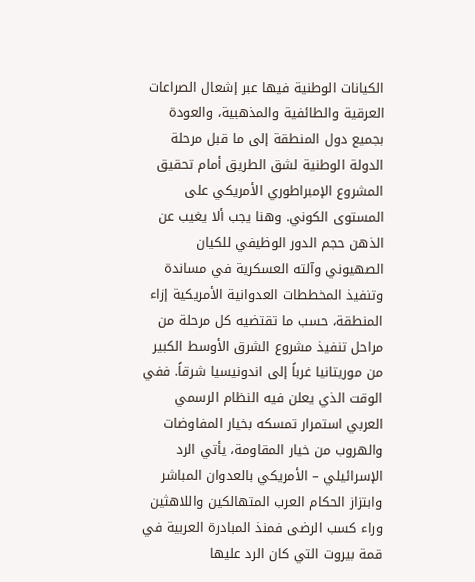الكيانات الوطنية فيها عبر إشعال الصراعات العرقية والطائفية والمذهبية، والعودة بجميع دول المنطقة إلى ما قبل مرحلة الدولة الوطنية لشق الطريق أمام تحقيق المشروع الإمبراطوري الأمريكي على المستوى الكوني. وهنا يجب ألا يغيب عن الذهن حجم الدور الوظيفي للكيان الصهيوني وآلته العسكرية في مساندة وتنفيذ المخططات العدوانية الأمريكية إزاء المنطقة، حسب ما تقتضيه كل مرحلة من مراحل تنفيذ مشروع الشرق الأوسط الكبير من موريتانيا غرباً إلى اندونيسيا شرقاً. ففي الوقت الذي يعلن فيه النظام الرسمي العربي استمرار تمسكه بخيار المفاوضات والهروب من خيار المقاومة، يأتي الرد الإسرائيلي – الأمريكي بالعدوان المباشر وابتزاز الحكام العرب المتهالكين واللاهثين وراء كسب الرضى فمنذ المبادرة العربية في قمة بيروت التي كان الرد عليها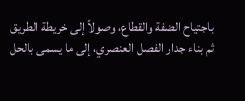باجتياح الضفة والقطاع، وصولاً إلى خريطة الطريق ثم بناء جدار الفصل العنصري، إلى ما يسمى بالحل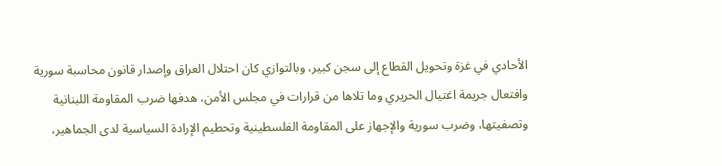الأحادي في غزة وتحويل القطاع إلى سجن كبير، وبالتوازي كان احتلال العراق وإصدار قانون محاسبة سورية وافتعال جريمة اغتيال الحريري وما تلاها من قرارات في مجلس الأمن، هدفها ضرب المقاومة اللبنانية وتصفيتها، وضرب سورية والإجهاز على المقاومة الفلسطينية وتحطيم الإرادة السياسية لدى الجماهير،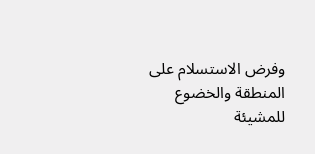وفرض الاستسلام على المنطقة والخضوع للمشيئة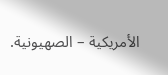الأمريكية – الصهيونية.